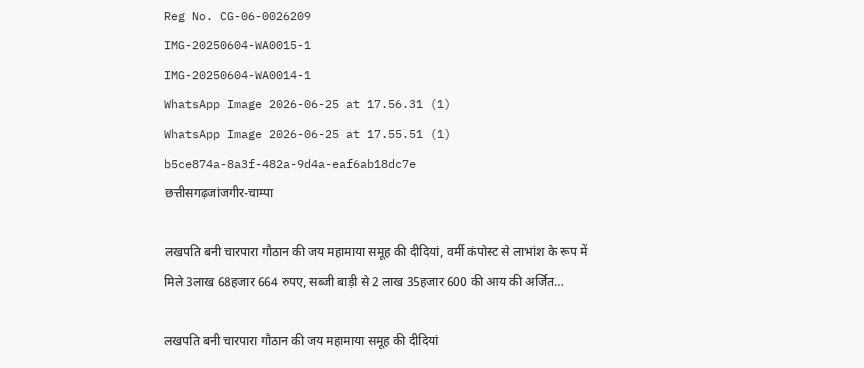Reg No. CG-06-0026209
IMG-20250604-WA0015-1
IMG-20250604-WA0014-1
WhatsApp Image 2026-06-25 at 17.56.31 (1)
WhatsApp Image 2026-06-25 at 17.55.51 (1)
b5ce874a-8a3f-482a-9d4a-eaf6ab18dc7e
छत्तीसगढ़जांजगीर-चाम्पा

लखपति बनी चारपारा गौठान की जय महामाया समूह की दीदियां, वर्मी कंपोस्ट से लाभांश के रूप में मिले 3लाख 68हजार 664 रुपए, सब्जी बाड़ी से 2 लाख 35हजार 600 की आय की अर्जित…

लखपति बनी चारपारा गौठान की जय महामाया समूह की दीदियां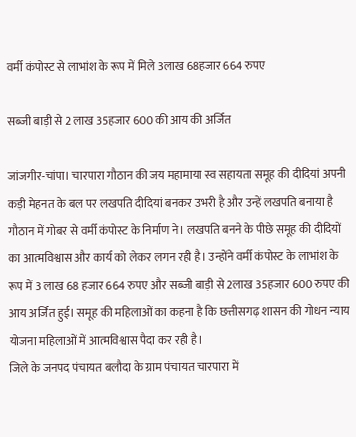वर्मी कंपोस्ट से लाभांश के रूप में मिले 3लाख 68हजार 664 रुपए

सब्जी बाड़ी से 2 लाख 35हजार 600 की आय की अर्जित

जांजगीर-चांपा। चारपारा गौठान की जय महामाया स्व सहायता समूह की दीदियां अपनी कड़ी मेहनत के बल पर लखपति दीदियां बनकर उभरी है और उन्हें लखपति बनाया है गौठान में गोबर से वर्मी कंपोस्ट के निर्माण ने। लखपति बनने के पीछे समूह की दीदियों का आत्मविश्वास और कार्य को लेकर लगन रही है। उन्होंने वर्मी कंपोस्ट के लाभांश के रूप में 3 लाख 68 हजार 664 रुपए और सब्जी बाड़ी से 2लाख 35हजार 600 रुपए की आय अर्जित हुई। समूह की महिलाओं का कहना है कि छत्तीसगढ़ शासन की गोधन न्याय योजना महिलाओं में आत्मविश्वास पैदा कर रही है।
जिले के जनपद पंचायत बलौदा के ग्राम पंचायत चारपारा में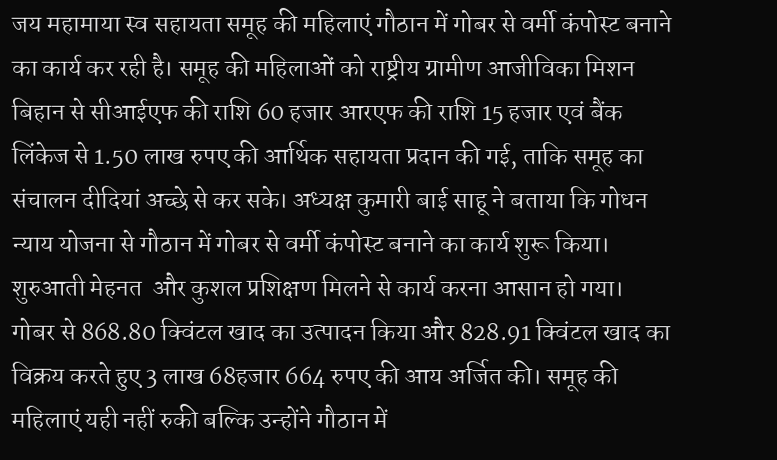जय महामाया स्व सहायता समूह की महिलाएं गौठान में गोबर से वर्मी कंपोस्ट बनाने का कार्य कर रही है। समूह की महिलाओं को राष्ट्रीय ग्रामीण आजीविका मिशन बिहान से सीआईएफ की राशि 60 हजार आरएफ की राशि 15 हजार एवं बैंक लिंकेज से 1.50 लाख रुपए की आर्थिक सहायता प्रदान की गई, ताकि समूह का संचालन दीदियां अच्छे से कर सके। अध्यक्ष कुमारी बाई साहू ने बताया कि गोधन न्याय योजना से गौठान में गोबर से वर्मी कंपोस्ट बनाने का कार्य शुरू किया। शुरुआती मेहनत  और कुशल प्रशिक्षण मिलने से कार्य करना आसान हो गया। गोबर से 868.80 क्विंटल खाद का उत्पादन किया और 828.91 क्विंटल खाद का विक्रय करते हुए 3 लाख 68हजार 664 रुपए की आय अर्जित की। समूह की महिलाएं यही नहीं रुकी बल्कि उन्होंने गौठान में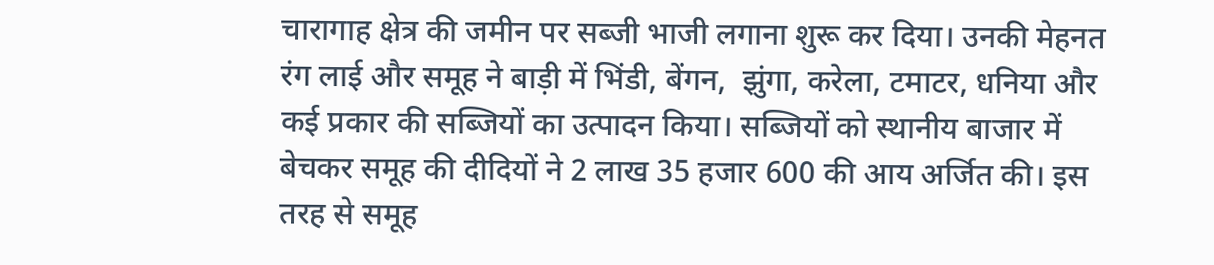चारागाह क्षेत्र की जमीन पर सब्जी भाजी लगाना शुरू कर दिया। उनकी मेहनत रंग लाई और समूह ने बाड़ी में भिंडी, बेंगन,  झुंगा, करेला, टमाटर, धनिया और कई प्रकार की सब्जियों का उत्पादन किया। सब्जियों को स्थानीय बाजार में बेचकर समूह की दीदियों ने 2 लाख 35 हजार 600 की आय अर्जित की। इस तरह से समूह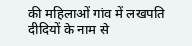की महिलाओं गांव में लखपति दीदियों के नाम से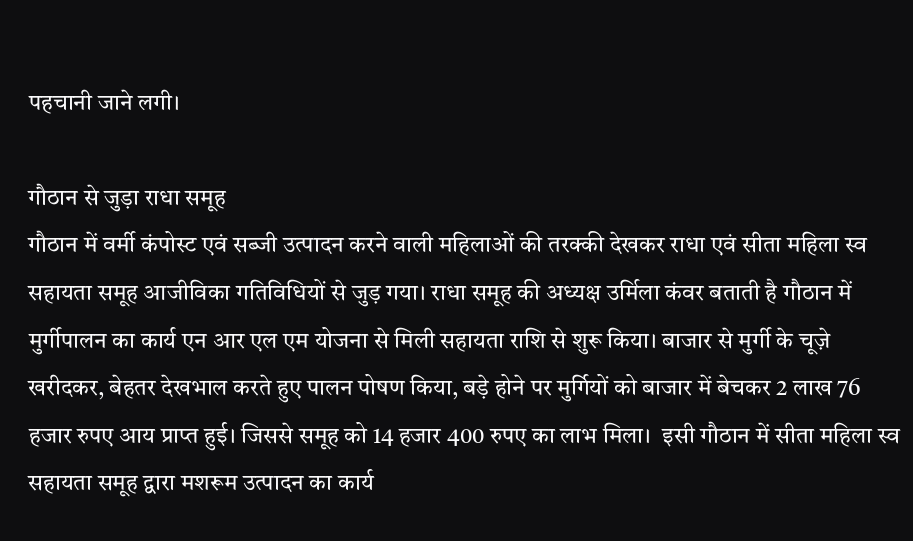पहचानी जाने लगी।

गौठान से जुड़ा राधा समूह
गौठान में वर्मी कंपोस्ट एवं सब्जी उत्पादन करने वाली महिलाओं की तरक्की देखकर राधा एवं सीता महिला स्व सहायता समूह आजीविका गतिविधियों से जुड़ गया। राधा समूह की अध्यक्ष उर्मिला कंवर बताती है गौठान में मुर्गीपालन का कार्य एन आर एल एम योजना से मिली सहायता राशि से शुरू किया। बाजार से मुर्गी के चूज़े खरीदकर, बेहतर देखभाल करते हुए पालन पोषण किया, बड़े होने पर मुर्गियों को बाजार में बेचकर 2 लाख 76 हजार रुपए आय प्राप्त हुई। जिससे समूह को 14 हजार 400 रुपए का लाभ मिला।  इसी गौठान में सीता महिला स्व सहायता समूह द्वारा मशरूम उत्पादन का कार्य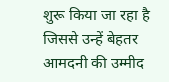शुरू किया जा रहा है जिससे उन्हें बेहतर आमदनी की उम्मीद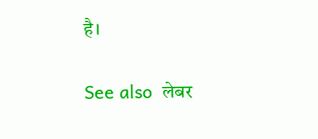है।

See also  लेबर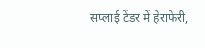सप्लाई टेंडर में हेराफेरी,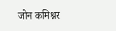जोन कमिश्नर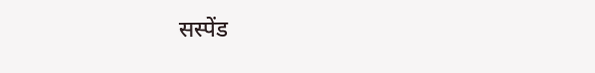सस्पेंड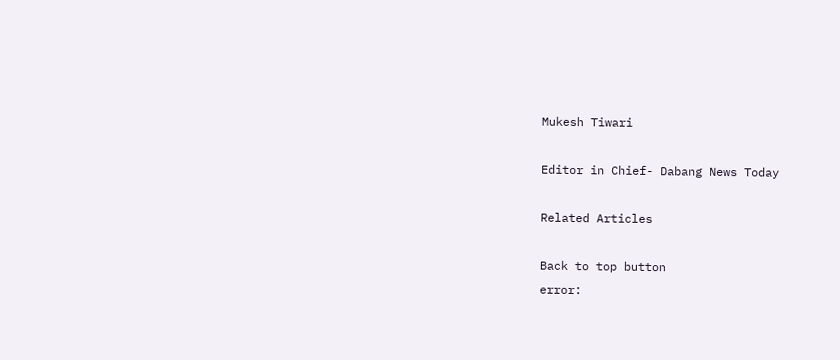Mukesh Tiwari

Editor in Chief- Dabang News Today

Related Articles

Back to top button
error: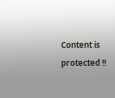Content is protected !!